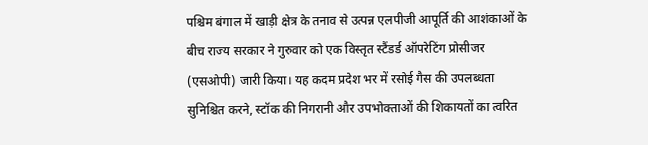पश्चिम बंगाल में खाड़ी क्षेत्र के तनाव से उत्पन्न एलपीजी आपूर्ति की आशंकाओं के बीच राज्य सरकार ने गुरुवार को एक विस्तृत स्टैंडर्ड ऑपरेटिंग प्रोसीजर (एसओपी) जारी किया। यह कदम प्रदेश भर में रसोई गैस की उपलब्धता सुनिश्चित करने, स्टॉक की निगरानी और उपभोक्ताओं की शिकायतों का त्वरित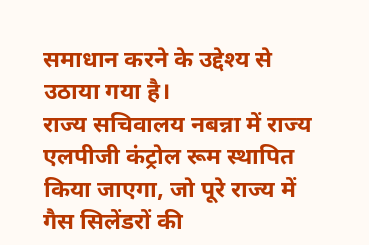समाधान करने के उद्देश्य से उठाया गया है।
राज्य सचिवालय नबन्ना में राज्य एलपीजी कंट्रोल रूम स्थापित किया जाएगा, जो पूरे राज्य में गैस सिलेंडरों की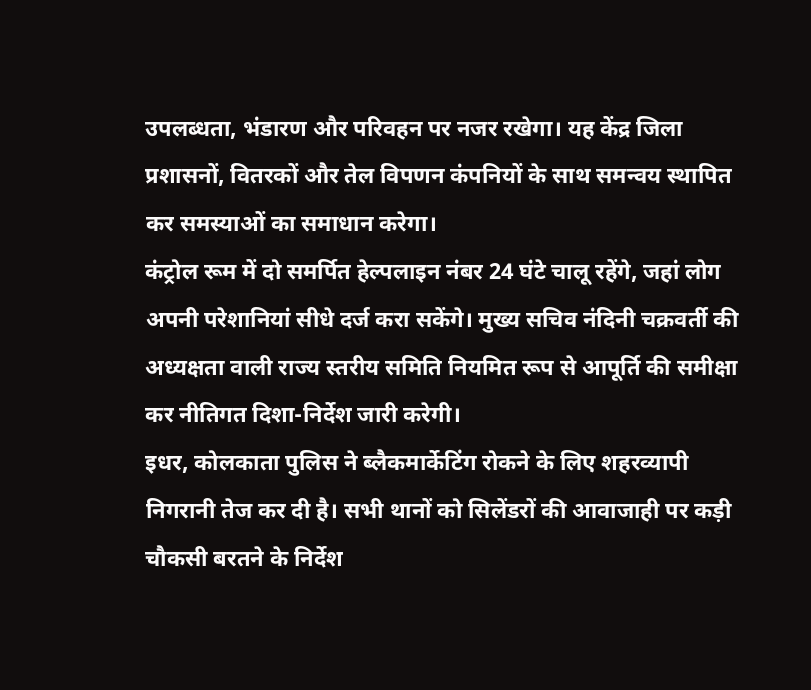उपलब्धता, भंडारण और परिवहन पर नजर रखेगा। यह केंद्र जिला प्रशासनों, वितरकों और तेल विपणन कंपनियों के साथ समन्वय स्थापित कर समस्याओं का समाधान करेगा।
कंट्रोल रूम में दो समर्पित हेल्पलाइन नंबर 24 घंटे चालू रहेंगे, जहां लोग अपनी परेशानियां सीधे दर्ज करा सकेंगे। मुख्य सचिव नंदिनी चक्रवर्ती की अध्यक्षता वाली राज्य स्तरीय समिति नियमित रूप से आपूर्ति की समीक्षा कर नीतिगत दिशा-निर्देश जारी करेगी।
इधर, कोलकाता पुलिस ने ब्लैकमार्केटिंग रोकने के लिए शहरव्यापी निगरानी तेज कर दी है। सभी थानों को सिलेंडरों की आवाजाही पर कड़ी चौकसी बरतने के निर्देश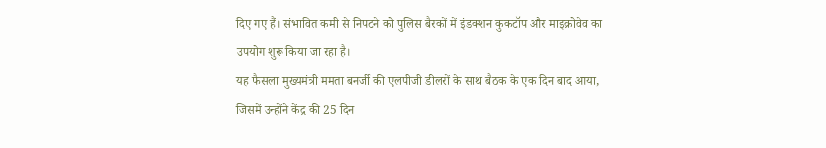दिए गए हैं। संभावित कमी से निपटने को पुलिस बैरकों में इंडक्शन कुकटॉप और माइक्रोवेव का उपयोग शुरू किया जा रहा है।
यह फैसला मुख्यमंत्री ममता बनर्जी की एलपीजी डीलरों के साथ बैठक के एक दिन बाद आया, जिसमें उन्होंने केंद्र की 25 दिन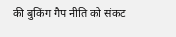की बुकिंग गैप नीति को संकट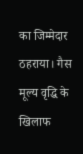का जिम्मेदार ठहराया। गैस मूल्य वृद्धि के खिलाफ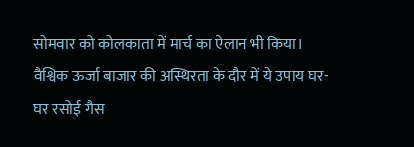सोमवार को कोलकाता में मार्च का ऐलान भी किया।
वैश्विक ऊर्जा बाजार की अस्थिरता के दौर में ये उपाय घर-घर रसोई गैस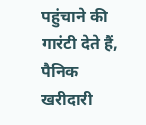पहुंचाने की गारंटी देते हैं, पैनिक खरीदारी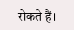रोकते हैं।